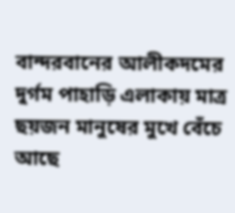বান্দরবানের আলীকদমের দুর্গম পাহাড়ি এলাকায় মাত্র ছয়জন মানুষের মুখে বেঁচে আছে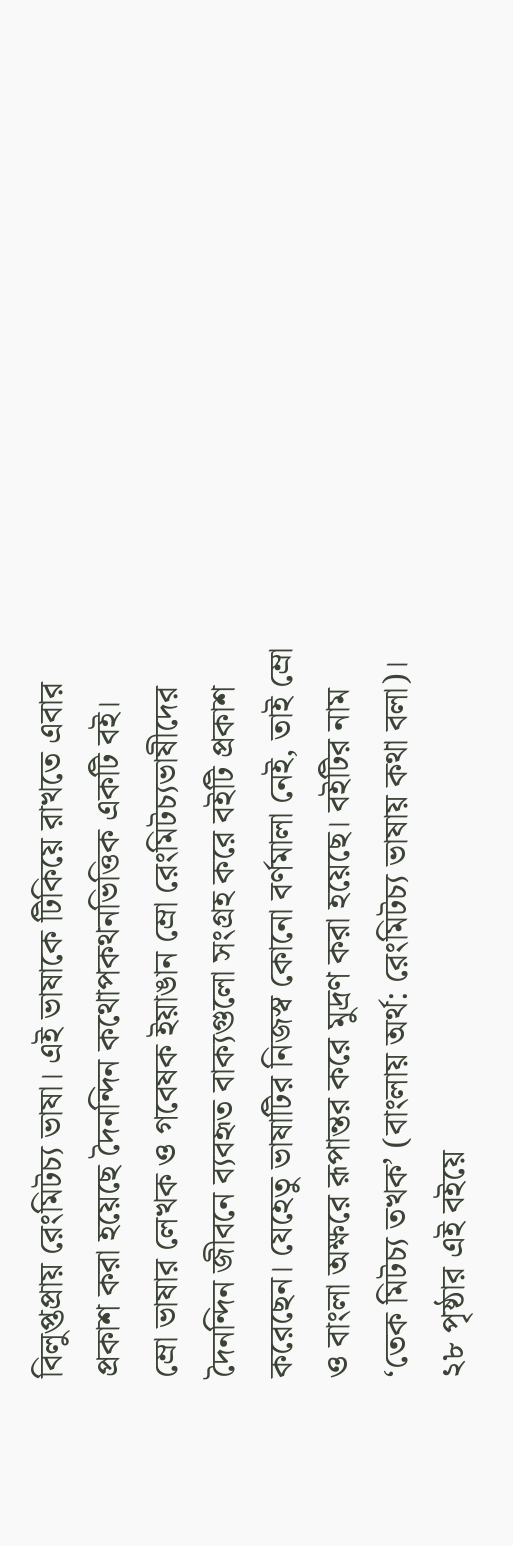বিলুপ্তপ্রায় রেংমিটচ্য ভাষা। এই ভাষাকে টিকিয়ে রাখতে এবার প্রকাশ করা হয়েছে দৈনন্দিন কথোপকথনভিত্তিক একটি বই।
ম্রো ভাষার লেখক ও গবেষক ইয়াঙান ম্রো রেংমিটচ্যভাষীদের দৈনন্দিন জীবনে ব্যবহৃত বাক্যগুলো সংগ্রহ করে বইটি প্রকাশ করেছেন। যেহেতু ভাষাটির নিজস্ব কোনো বর্ণমালা নেই, তাই ম্রো ও বাংলা অক্ষরে রূপান্তর করে মুদ্রণ করা হয়েছে। বইটির নাম ‘তেক মিটচ্য তখক’ (বাংলায় অর্থ: রেংমিটচ্য ভাষায় কথা বলা)। ২৮ পৃষ্ঠার এই বইয়ে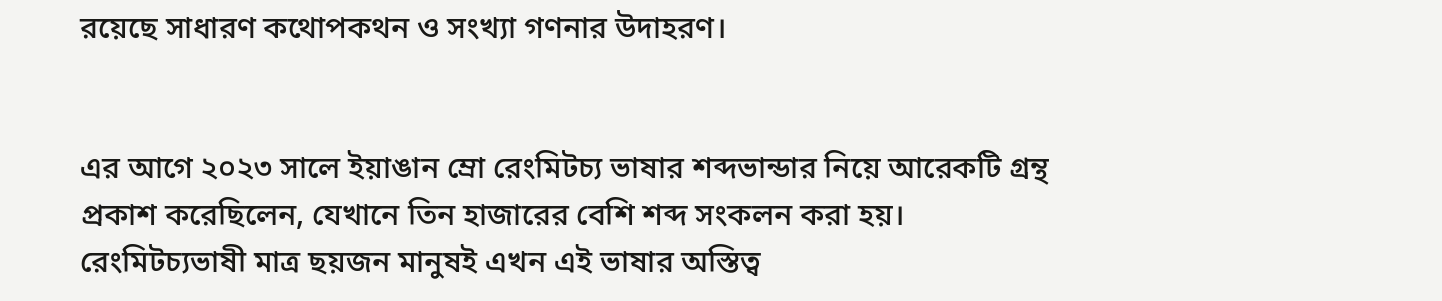রয়েছে সাধারণ কথোপকথন ও সংখ্যা গণনার উদাহরণ।


এর আগে ২০২৩ সালে ইয়াঙান ম্রো রেংমিটচ্য ভাষার শব্দভান্ডার নিয়ে আরেকটি গ্রন্থ প্রকাশ করেছিলেন, যেখানে তিন হাজারের বেশি শব্দ সংকলন করা হয়।
রেংমিটচ্যভাষী মাত্র ছয়জন মানুষই এখন এই ভাষার অস্তিত্ব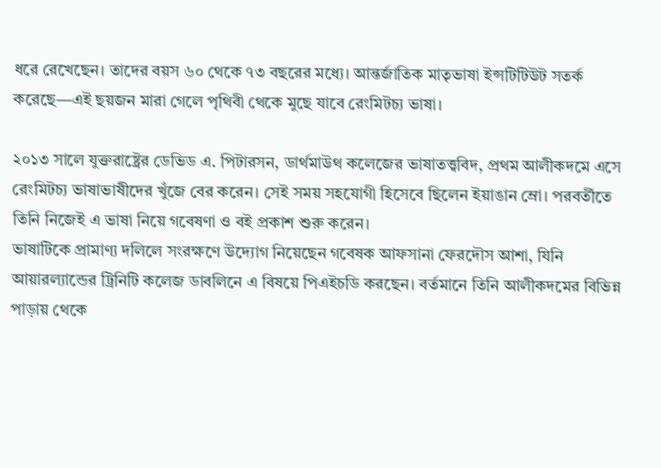ধরে রেখেছেন। তাদের বয়স ৬০ থেকে ৭৩ বছরের মধ্যে। আন্তর্জাতিক মাতৃভাষা ইন্সটিটিউট সতর্ক করেছে—এই ছয়জন মারা গেলে পৃথিবী থেকে মুছে যাবে রেংমিটচ্য ভাষা।

২০১৩ সালে যুক্তরাষ্ট্রের ডেভিড এ. পিটারসন, ডার্থমাউথ কলেজের ভাষাতত্ত্ববিদ, প্রথম আলীকদমে এসে রেংমিটচ্য ভাষাভাষীদের খুঁজে বের করেন। সেই সময় সহযোগী হিসেবে ছিলেন ইয়াঙান ম্রো। পরবর্তীতে তিনি নিজেই এ ভাষা নিয়ে গবেষণা ও বই প্রকাশ শুরু করেন।
ভাষাটিকে প্রামাণ্য দলিলে সংরক্ষণে উদ্যোগ নিয়েছেন গবেষক আফসানা ফেরদৌস আশা, যিনি আয়ারল্যান্ডের ট্রিনিটি কলেজ ডাবলিনে এ বিষয়ে পিএইচডি করছেন। বর্তমানে তিনি আলীকদমের বিভিন্ন পাড়ায় থেকে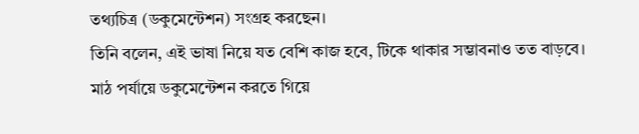তথ্যচিত্র (ডকুমেন্টেশন) সংগ্রহ করছেন।
তিনি বলেন, এই ভাষা নিয়ে যত বেশি কাজ হবে, টিকে থাকার সম্ভাবনাও তত বাড়বে। মাঠ পর্যায়ে ডকুমেন্টেশন করতে গিয়ে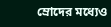ম্রোদের মধ্যেও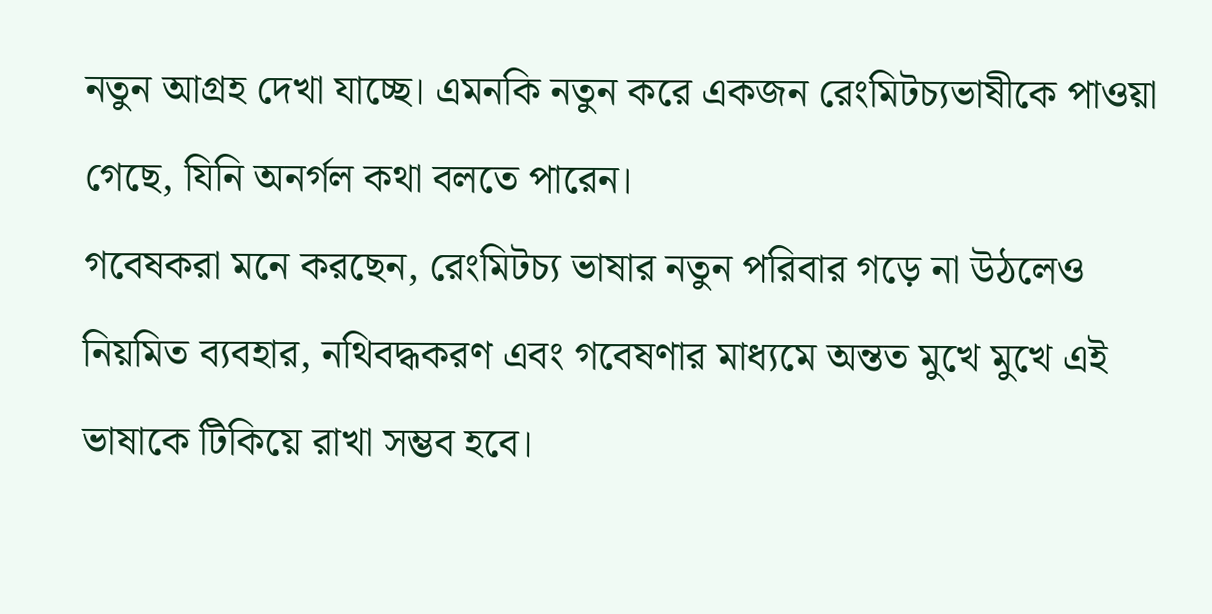নতুন আগ্রহ দেখা যাচ্ছে। এমনকি নতুন করে একজন রেংমিটচ্যভাষীকে পাওয়া গেছে, যিনি অনর্গল কথা বলতে পারেন।
গবেষকরা মনে করছেন, রেংমিটচ্য ভাষার নতুন পরিবার গড়ে না উঠলেও নিয়মিত ব্যবহার, নথিবদ্ধকরণ এবং গবেষণার মাধ্যমে অন্তত মুখে মুখে এই ভাষাকে টিকিয়ে রাখা সম্ভব হবে।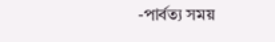-পার্বত্য সময়